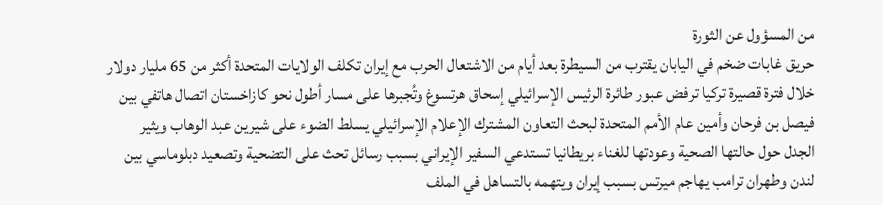من المسؤول عن الثورة
حريق غابات ضخم في اليابان يقترب من السيطرة بعد أيام من الاشتعال الحرب مع إيران تكلف الولايات المتحدة أكثر من 65 مليار دولار خلال فترة قصيرة تركيا ترفض عبور طائرة الرئيس الإسرائيلي إسحاق هرتسوغ وتُجبرها على مسار أطول نحو كازاخستان اتصال هاتفي بين فيصل بن فرحان وأمين عام الأمم المتحدة لبحث التعاون المشترك الإعلام الإسرائيلي يسلط الضوء على شيرين عبد الوهاب ويثير الجدل حول حالتها الصحية وعودتها للغناء بريطانيا تستدعي السفير الإيراني بسبب رسائل تحث على التضحية وتصعيد دبلوماسي بين لندن وطهران ترامب يهاجم ميرتس بسبب إيران ويتهمه بالتساهل في الملف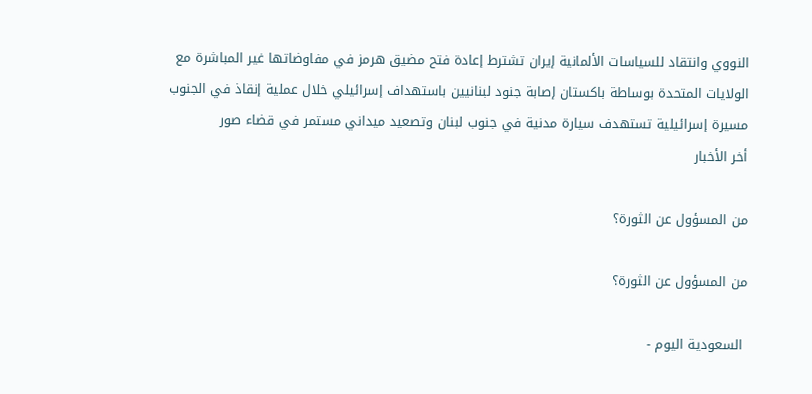النووي وانتقاد للسياسات الألمانية إيران تشترط إعادة فتح مضيق هرمز في مفاوضاتها غير المباشرة مع الولايات المتحدة بوساطة باكستان إصابة جنود لبنانيين باستهداف إسرائيلي خلال عملية إنقاذ في الجنوب مسيرة إسرائيلية تستهدف سيارة مدنية في جنوب لبنان وتصعيد ميداني مستمر في قضاء صور
أخر الأخبار

من المسؤول عن الثورة؟

من المسؤول عن الثورة؟

 السعودية اليوم -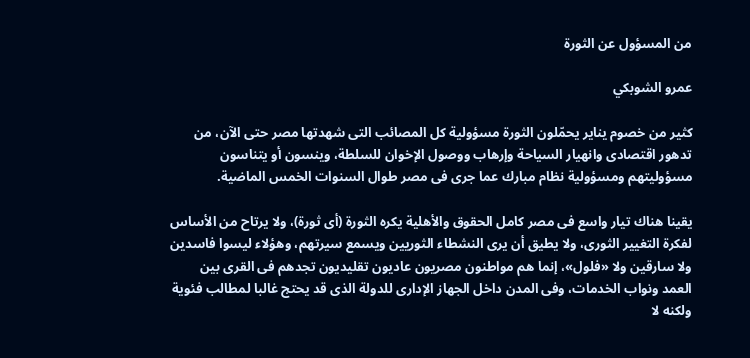من المسؤول عن الثورة

عمرو الشوبكي

كثير من خصوم يناير يحمّلون الثورة مسؤولية كل المصائب التى شهدتها مصر حتى الآن، من تدهور اقتصادى وانهيار السياحة وإرهاب ووصول الإخوان للسلطة، وينسون أو يتناسون مسؤوليتهم ومسؤولية نظام مبارك عما جرى فى مصر طوال السنوات الخمس الماضية.

يقينا هناك تيار واسع فى مصر كامل الحقوق والأهلية يكره الثورة (أى ثورة)، ولا يرتاح من الأساس لفكرة التغيير الثورى، ولا يطيق أن يرى النشطاء الثوريين ويسمع سيرتهم، وهؤلاء ليسوا فاسدين ولا سارقين ولا «فلول»، إنما هم مواطنون مصريون عاديون تقليديون تجدهم فى القرى بين العمد ونواب الخدمات، وفى المدن داخل الجهاز الإدارى للدولة الذى قد يحتج غالبا لمطالب فئوية ولكنه لا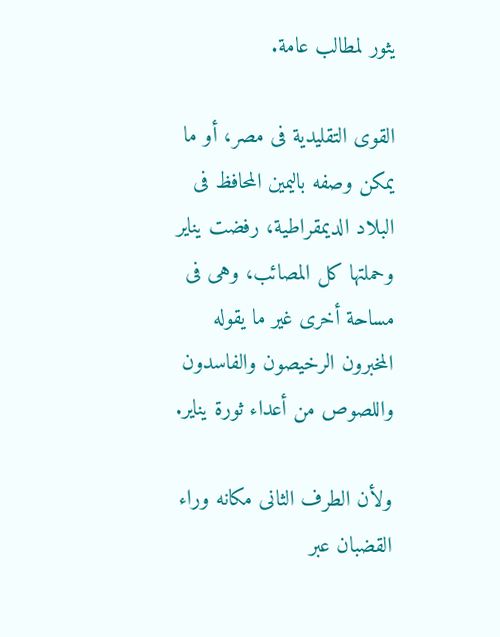يثور لمطالب عامة.

القوى التقليدية فى مصر، أو ما يمكن وصفه باليمين المحافظ فى البلاد الديمقراطية، رفضت يناير وحملتها كل المصائب، وهى فى مساحة أخرى غير ما يقوله المخبرون الرخيصون والفاسدون واللصوص من أعداء ثورة يناير.

ولأن الطرف الثانى مكانه وراء القضبان عبر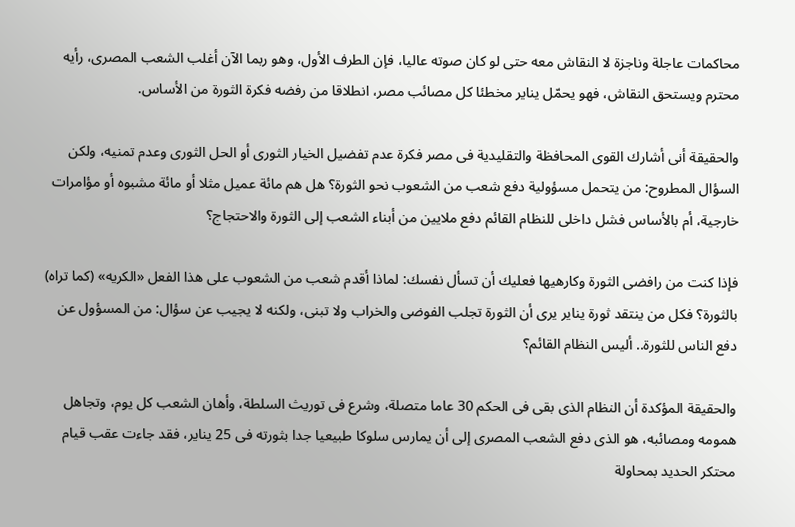محاكمات عاجلة وناجزة لا النقاش معه حتى لو كان صوته عاليا، فإن الطرف الأول، وهو ربما الآن أغلب الشعب المصرى، رأيه محترم ويستحق النقاش، فهو يحمّل يناير مخطئا كل مصائب مصر، انطلاقا من رفضه فكرة الثورة من الأساس.

والحقيقة أنى أشارك القوى المحافظة والتقليدية فى مصر فكرة عدم تفضيل الخيار الثورى أو الحل الثورى وعدم تمنيه، ولكن السؤال المطروح: من يتحمل مسؤولية دفع شعب من الشعوب نحو الثورة؟ هل هم مائة عميل مثلا أو مائة مشبوه أو مؤامرات خارجية، أم بالأساس فشل داخلى للنظام القائم دفع ملايين من أبناء الشعب إلى الثورة والاحتجاج؟

فإذا كنت من رافضى الثورة وكارهيها فعليك أن تسأل نفسك: لماذا أقدم شعب من الشعوب على هذا الفعل «الكريه» (كما تراه) بالثورة؟ فكل من ينتقد ثورة يناير يرى أن الثورة تجلب الفوضى والخراب ولا تبنى، ولكنه لا يجيب عن سؤال: من المسؤول عن دفع الناس للثورة.. أليس النظام القائم؟

والحقيقة المؤكدة أن النظام الذى بقى فى الحكم 30 عاما متصلة، وشرع فى توريث السلطة، وأهان الشعب كل يوم، وتجاهل همومه ومصائبه، هو الذى دفع الشعب المصرى إلى أن يمارس سلوكا طبيعيا جدا بثورته فى 25 يناير، فقد جاءت عقب قيام محتكر الحديد بمحاولة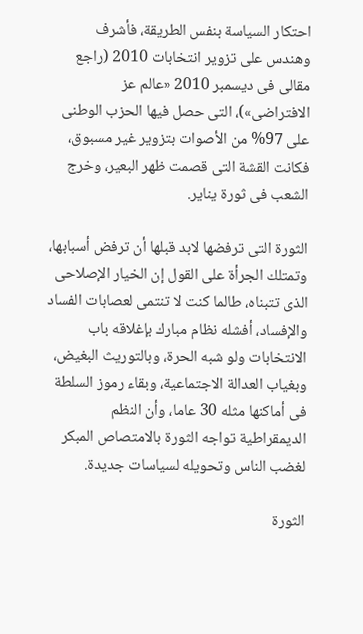احتكار السياسة بنفس الطريقة، فأشرف وهندس على تزوير انتخابات 2010 (راجع مقالى فى ديسمبر 2010 «عالم عز الافتراضى»)، التى حصل فيها الحزب الوطنى على 97% من الأصوات بتزوير غير مسبوق، فكانت القشة التى قصمت ظهر البعير، وخرج الشعب فى ثورة يناير.

الثورة التى ترفضها لابد قبلها أن ترفض أسبابها، وتمتلك الجرأة على القول إن الخيار الإصلاحى الذى تتبناه، طالما كنت لا تنتمى لعصابات الفساد والإفساد، أفشله نظام مبارك بإغلاقه باب الانتخابات ولو شبه الحرة، وبالتوريث البغيض، وبغياب العدالة الاجتماعية، وبقاء رموز السلطة فى أماكنها مثله 30 عاما، وأن النظم الديمقراطية تواجه الثورة بالامتصاص المبكر لغضب الناس وتحويله لسياسات جديدة.

الثورة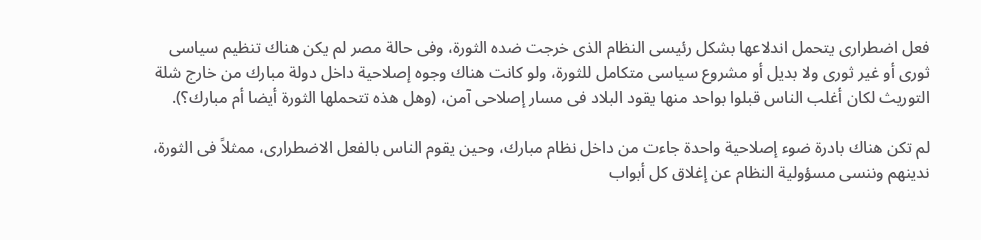فعل اضطرارى يتحمل اندلاعها بشكل رئيسى النظام الذى خرجت ضده الثورة، وفى حالة مصر لم يكن هناك تنظيم سياسى ثورى أو غير ثورى ولا بديل أو مشروع سياسى متكامل للثورة، ولو كانت هناك وجوه إصلاحية داخل دولة مبارك من خارج شلة التوريث لكان أغلب الناس قبلوا بواحد منها يقود البلاد فى مسار إصلاحى آمن، (وهل هذه تتحملها الثورة أيضا أم مبارك؟).

لم تكن هناك بادرة ضوء إصلاحية واحدة جاءت من داخل نظام مبارك، وحين يقوم الناس بالفعل الاضطرارى، ممثلاً فى الثورة، ندينهم وننسى مسؤولية النظام عن إغلاق كل أبواب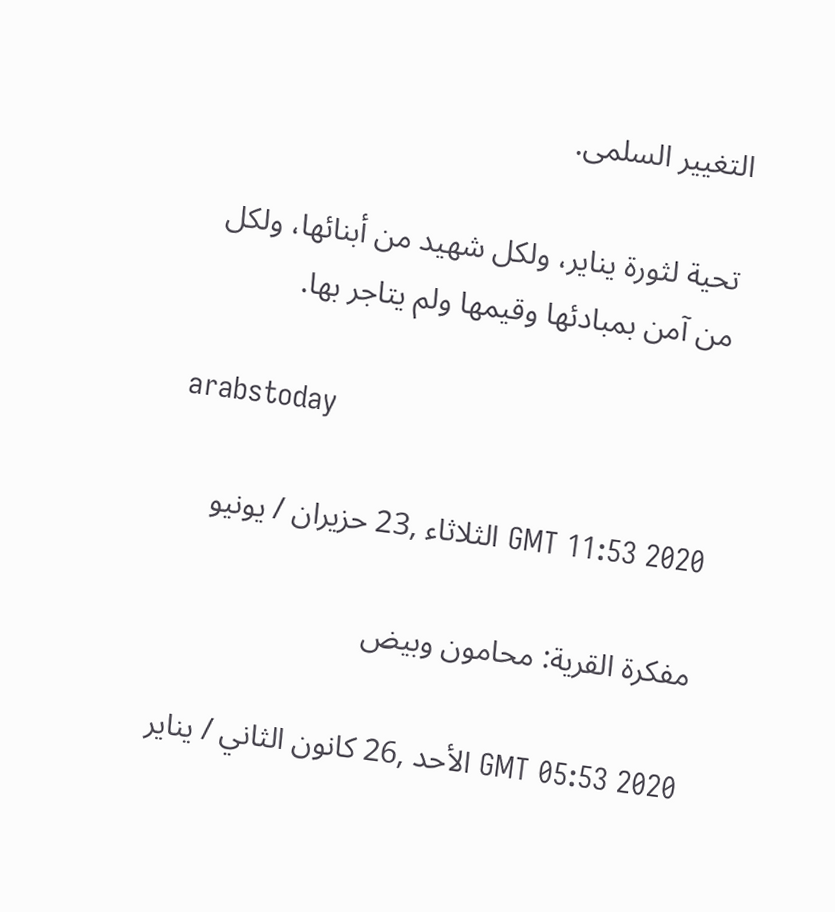التغيير السلمى.

تحية لثورة يناير، ولكل شهيد من أبنائها، ولكل من آمن بمبادئها وقيمها ولم يتاجر بها.

arabstoday

GMT 11:53 2020 الثلاثاء ,23 حزيران / يونيو

مفكرة القرية: محامون وبيض

GMT 05:53 2020 الأحد ,26 كانون الثاني / يناير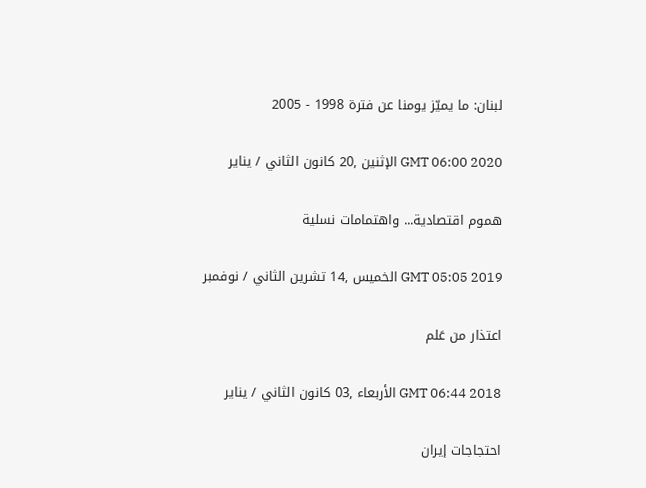لبنان: ما يميّز يومنا عن فترة 1998 - 2005

GMT 06:00 2020 الإثنين ,20 كانون الثاني / يناير

هموم اقتصادية... واهتمامات نسلية

GMT 05:05 2019 الخميس ,14 تشرين الثاني / نوفمبر

اعتذار من عَلم

GMT 06:44 2018 الأربعاء ,03 كانون الثاني / يناير

احتجاجات إيران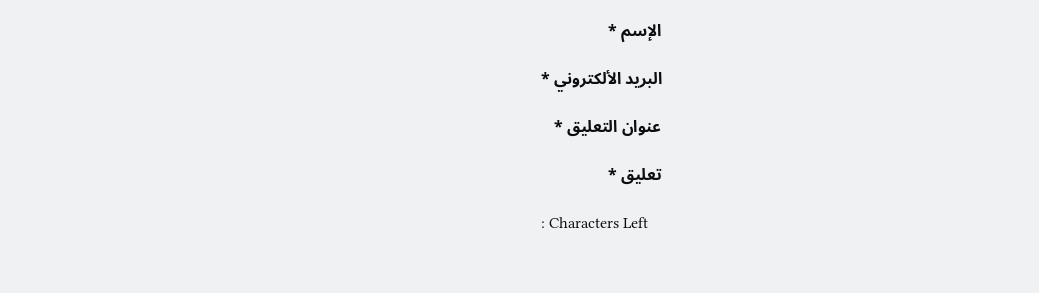الإسم *

البريد الألكتروني *

عنوان التعليق *

تعليق *

: Characters Left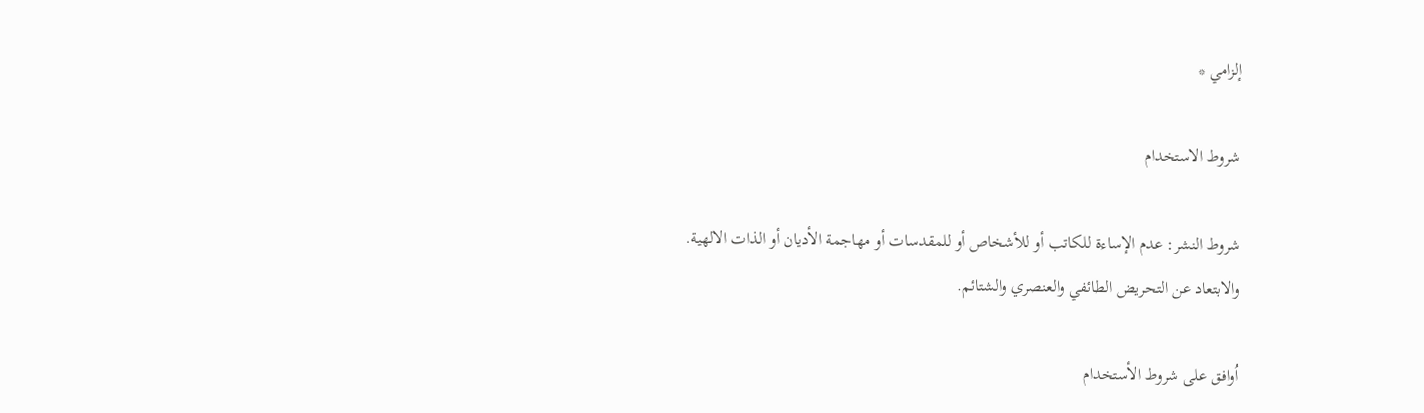إلزامي *

شروط الاستخدام

شروط النشر: عدم الإساءة للكاتب أو للأشخاص أو للمقدسات أو مهاجمة الأديان أو الذات الالهية. والابتعاد عن التحريض الطائفي والعنصري والشتائم.

اُوافق على شروط الأستخدام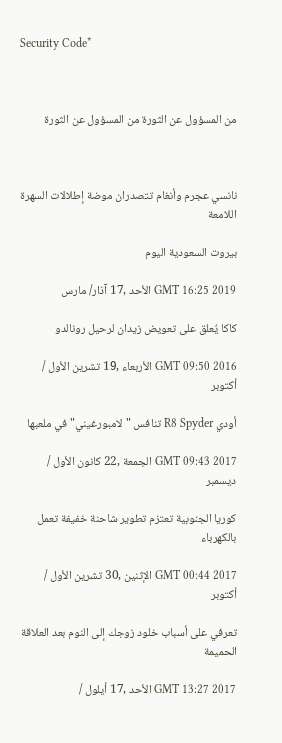Security Code*



من المسؤول عن الثورة من المسؤول عن الثورة



نانسي عجرم وأنغام تتصدران موضة إطلالات السهرة اللامعة

بيروت السعودية اليوم

GMT 16:25 2019 الأحد ,17 آذار/ مارس

كاكا يُعلق على تعويض زيدان لرحيل رونالدو

GMT 09:50 2016 الأربعاء ,19 تشرين الأول / أكتوبر

أودي R8 Spyder تنافس "لامبورغيني" في ملعبها

GMT 09:43 2017 الجمعة ,22 كانون الأول / ديسمبر

كوريا الجنوبية تعتزم تطوير شاحنة خفيفة تعمل بالكهرباء

GMT 00:44 2017 الإثنين ,30 تشرين الأول / أكتوبر

تعرفي على أسباب خلود زوجك إلى النوم بعد العلاقة الحميمة

GMT 13:27 2017 الأحد ,17 أيلول /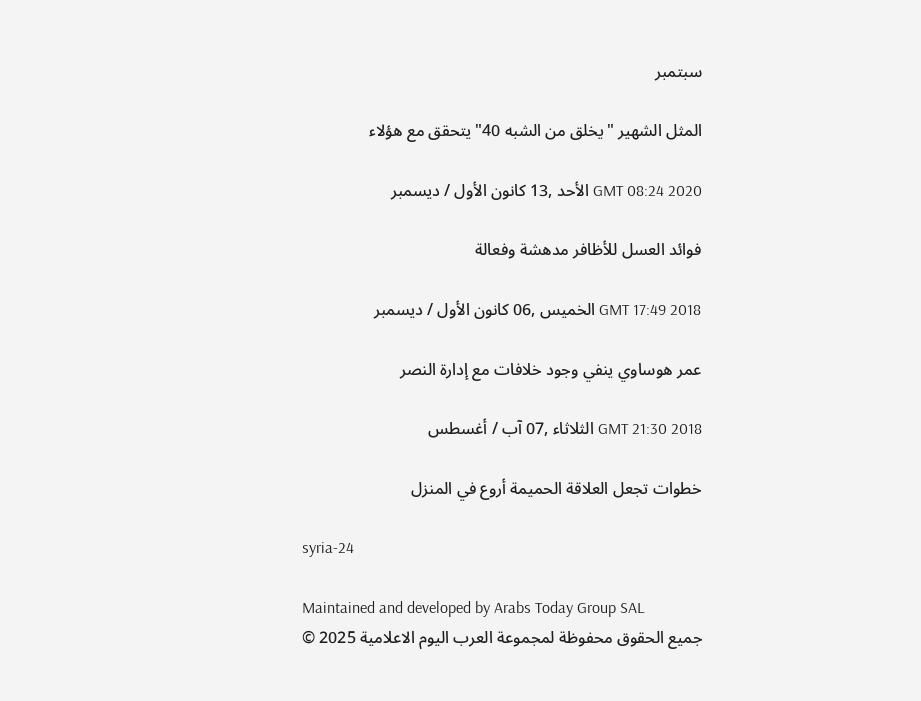سبتمبر

المثل الشهير "يخلق من الشبه 40" يتحقق مع هؤلاء

GMT 08:24 2020 الأحد ,13 كانون الأول / ديسمبر

فوائد العسل للأظافر مدهشة وفعالة

GMT 17:49 2018 الخميس ,06 كانون الأول / ديسمبر

عمر هوساوي ينفي وجود خلافات مع إدارة النصر

GMT 21:30 2018 الثلاثاء ,07 آب / أغسطس

خطوات تجعل العلاقة الحميمة أروع في المنزل

syria-24

Maintained and developed by Arabs Today Group SAL
جميع الحقوق محفوظة لمجموعة العرب اليوم الاعلامية 2025 ©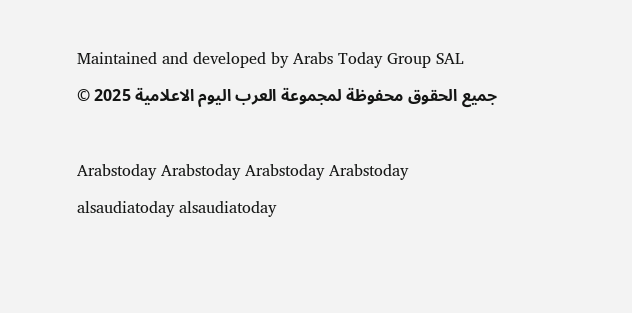Maintained and developed by Arabs Today Group SAL
جميع الحقوق محفوظة لمجموعة العرب اليوم الاعلامية 2025 ©

Arabstoday Arabstoday Arabstoday Arabstoday
alsaudiatoday alsaudiatoday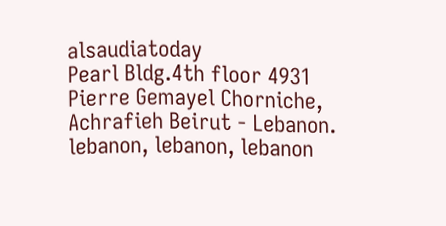alsaudiatoday
Pearl Bldg.4th floor 4931 Pierre Gemayel Chorniche, Achrafieh Beirut - Lebanon.
lebanon, lebanon, lebanon